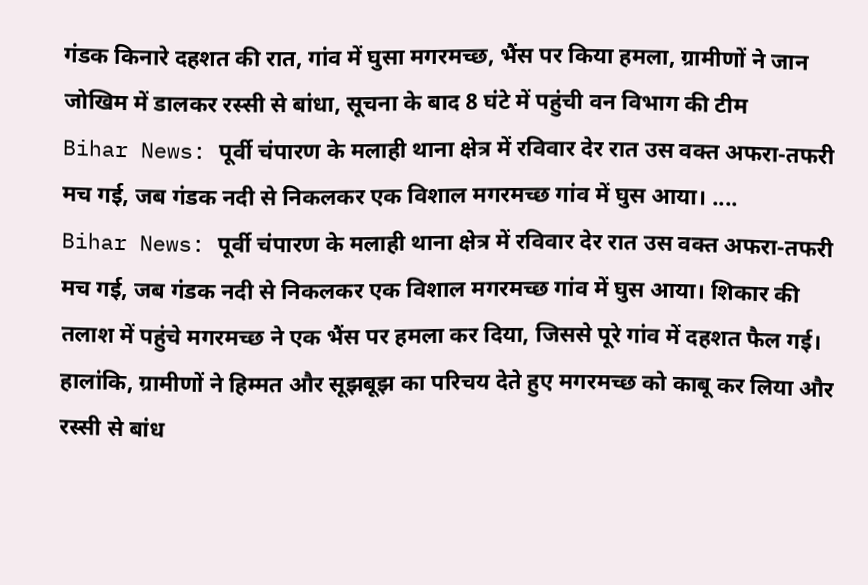गंडक किनारे दहशत की रात, गांव में घुसा मगरमच्छ, भैंस पर किया हमला, ग्रामीणों ने जान जोखिम में डालकर रस्सी से बांधा, सूचना के बाद 8 घंटे में पहुंची वन विभाग की टीम
Bihar News: पूर्वी चंपारण के मलाही थाना क्षेत्र में रविवार देर रात उस वक्त अफरा-तफरी मच गई, जब गंडक नदी से निकलकर एक विशाल मगरमच्छ गांव में घुस आया। ....
Bihar News: पूर्वी चंपारण के मलाही थाना क्षेत्र में रविवार देर रात उस वक्त अफरा-तफरी मच गई, जब गंडक नदी से निकलकर एक विशाल मगरमच्छ गांव में घुस आया। शिकार की तलाश में पहुंचे मगरमच्छ ने एक भैंस पर हमला कर दिया, जिससे पूरे गांव में दहशत फैल गई। हालांकि, ग्रामीणों ने हिम्मत और सूझबूझ का परिचय देते हुए मगरमच्छ को काबू कर लिया और रस्सी से बांध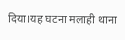दिया।यह घटना मलाही थाना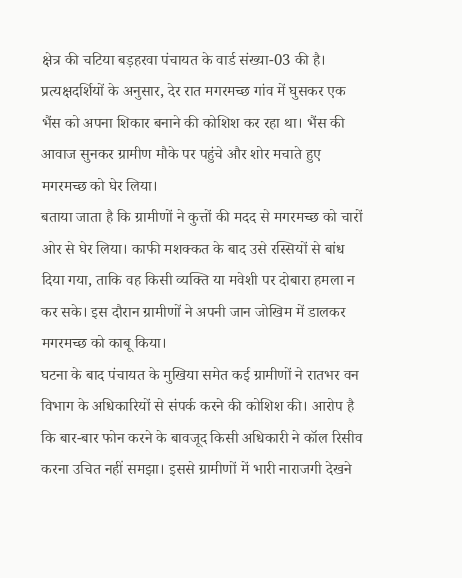क्षेत्र की चटिया बड़हरवा पंचायत के वार्ड संख्या-03 की है। प्रत्यक्षदर्शियों के अनुसार, देर रात मगरमच्छ गांव में घुसकर एक भैंस को अपना शिकार बनाने की कोशिश कर रहा था। भैंस की आवाज सुनकर ग्रामीण मौके पर पहुंचे और शोर मचाते हुए मगरमच्छ को घेर लिया।
बताया जाता है कि ग्रामीणों ने कुत्तों की मदद से मगरमच्छ को चारों ओर से घेर लिया। काफी मशक्कत के बाद उसे रस्सियों से बांध दिया गया, ताकि वह किसी व्यक्ति या मवेशी पर दोबारा हमला न कर सके। इस दौरान ग्रामीणों ने अपनी जान जोखिम में डालकर मगरमच्छ को काबू किया।
घटना के बाद पंचायत के मुखिया समेत कई ग्रामीणों ने रातभर वन विभाग के अधिकारियों से संपर्क करने की कोशिश की। आरोप है कि बार-बार फोन करने के बावजूद किसी अधिकारी ने कॉल रिसीव करना उचित नहीं समझा। इससे ग्रामीणों में भारी नाराजगी देखने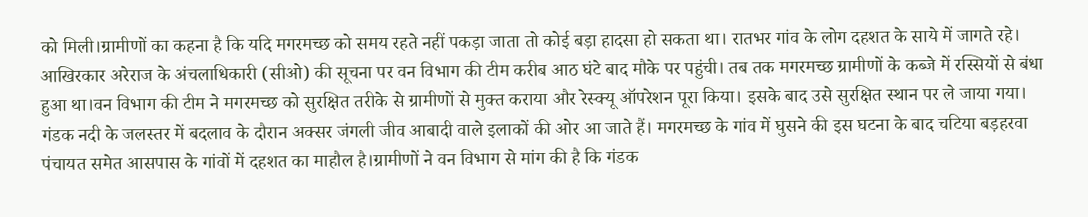को मिली।ग्रामीणों का कहना है कि यदि मगरमच्छ को समय रहते नहीं पकड़ा जाता तो कोई बड़ा हादसा हो सकता था। रातभर गांव के लोग दहशत के साये में जागते रहे।
आखिरकार अरेराज के अंचलाधिकारी (सीओ) की सूचना पर वन विभाग की टीम करीब आठ घंटे बाद मौके पर पहुंची। तब तक मगरमच्छ ग्रामीणों के कब्जे में रस्सियों से बंधा हुआ था।वन विभाग की टीम ने मगरमच्छ को सुरक्षित तरीके से ग्रामीणों से मुक्त कराया और रेस्क्यू ऑपरेशन पूरा किया। इसके बाद उसे सुरक्षित स्थान पर ले जाया गया।
गंडक नदी के जलस्तर में बदलाव के दौरान अक्सर जंगली जीव आबादी वाले इलाकों की ओर आ जाते हैं। मगरमच्छ के गांव में घुसने की इस घटना के बाद चटिया बड़हरवा पंचायत समेत आसपास के गांवों में दहशत का माहौल है।ग्रामीणों ने वन विभाग से मांग की है कि गंडक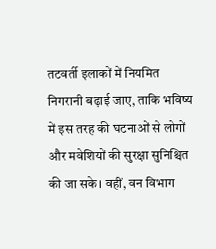तटवर्ती इलाकों में नियमित निगरानी बढ़ाई जाए, ताकि भविष्य में इस तरह की घटनाओं से लोगों और मवेशियों की सुरक्षा सुनिश्चित की जा सके। वहीं, वन विभाग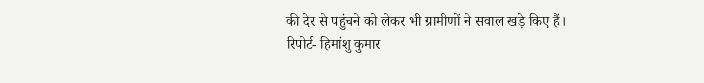की देर से पहुंचने को लेकर भी ग्रामीणों ने सवाल खड़े किए हैं।
रिपोर्ट- हिमांशु कुमार